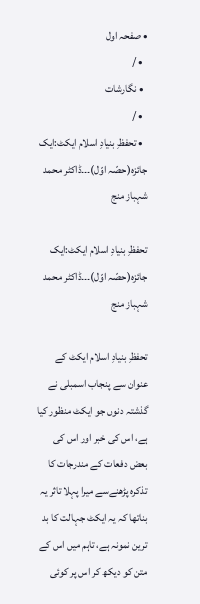• صفحہ اول
  • /
  • نگارشات
  • /
  • تحفظِ بنیادِ اسلام ایکٹ:ایک جائزہ(حصّہ اوّل)۔۔۔ڈاکٹر محمد شہباز منج

تحفظِ بنیادِ اسلام ایکٹ:ایک جائزہ(حصّہ اوّل)۔۔۔ڈاکٹر محمد شہباز منج

تحفظِ بنیادِ اسلام ایکٹ کے عنوان سے پنجاب اسمبلی نے گذشتہ دنوں جو ایکٹ منظور کیا ہے، اس کی خبر اور اس کی بعض دفعات کے مندرجات کا تذکرہ پڑھنےسے میرا پہلا تاثر یہ بناتھا کہ یہ ایکٹ جہالت کا بد ترین نمونہ ہے، تاہم میں اس کے متن کو دیکھ کر اس پر کوئی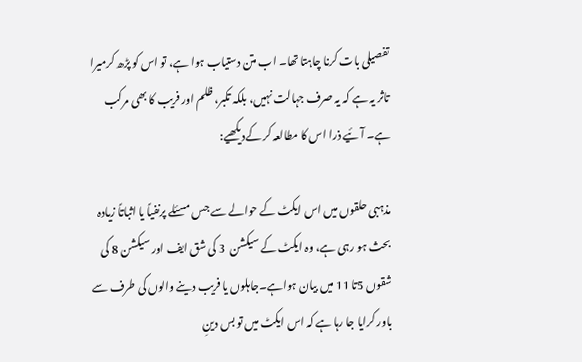تفصیلی بات کرنا چاہتا تھا۔ اب متن دستیاب ہوا ہے، تو اس کو پڑھ کرمیرا تاثر یہ ہے کہ یہ صرف جہالت نہیں، بلکہ تکبر، ظلم اور فریب کا بھی مرکب ہے۔ آئیے ذرا اس کا مطالعہ کر کےدیکھیے:

مذہبی حلقوں میں اس ایکٹ کے حوالے سے جس مسئلے پرنفیاً یا اثباتاً زیادہ بحث ہو رہی ہے، وہ ایکٹ کے سیکشن  3 کی شق ایف اور سیکشن 8 کی شقوں 5تا 11 میں بیان ہواہے۔جاہلوں یا فریب دینے والوں کی طرف سے باور کرایا جا رہا ہے کہ اس ایکٹ میں تو بس دینِ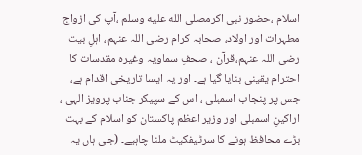اسلام ،حضور نبی اکرمصلى الله عليه وسلم ،آپ کی ازواج مطہرات اور اولاد، صحابہ کرام رضی اللہ عنہم، اہلِ بیت رضی اللہ عنہم،قرآن ، صحفِ سماویہ وغیرہ مقدسات کا احترام یقینی بنایا گیا ہے۔ اور یہ ایسا تاریخی اقدام ہے، جس پر پنجاب اسمبلی ، اس کے سپیکر جناب پرویز الہی ، اراکینِ اسمبلی اور وزیر اعظم پاکستان کو اسلام کے بہت بڑے محافظ ہونے کا سرٹیفکیٹ ملنا چاہیے۔ (جی ہاں یہ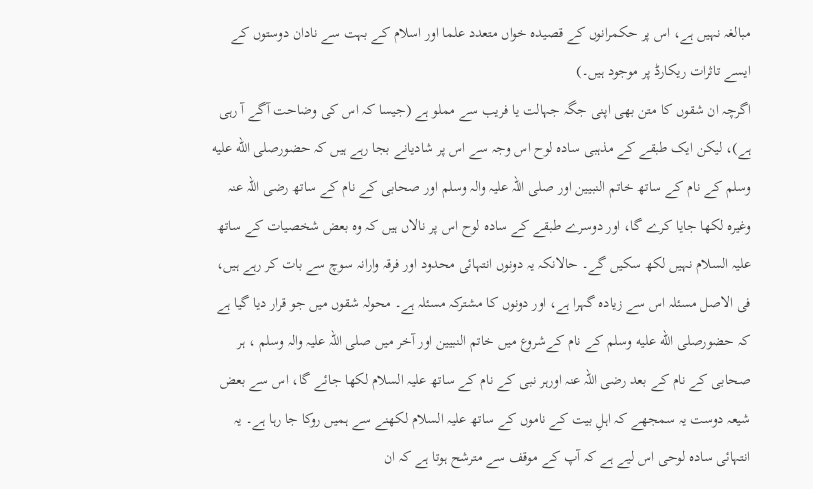مبالغہ نہیں ہے، اس پر حکمرانوں کے قصیدہ خواں متعدد علما اور اسلام کے بہت سے نادان دوستوں کے ایسے تاثرات ریکارڈ پر موجود ہیں۔)
اگرچہ ان شقوں کا متن بھی اپنی جگہ جہالت یا فریب سے مملو ہے (جیسا کہ اس کی وضاحت آگے آ رہی ہے)، لیکن ایک طبقے کے مذہبی سادہ لوح اس وجہ سے اس پر شادیانے بجا رہے ہیں کہ حضورصلى الله عليه وسلم کے نام کے ساتھ خاتم النبیین اور صلی اللہ علیہ والہ وسلم اور صحابی کے نام کے ساتھ رضی اللہ عنہ وغیرہ لکھا جایا کرے گا، اور دوسرے طبقے کے سادہ لوح اس پر نالاں ہیں کہ وہ بعض شخصیات کے ساتھ علیہ السلام نہیں لکھ سکیں گے۔ حالانکہ یہ دونوں انتہائی محدود اور فرقہ وارانہ سوچ سے بات کر رہے ہیں، فی الاصل مسئلہ اس سے زیادہ گہرا ہے، اور دونوں کا مشترکہ مسئلہ ہے۔ محولہ شقوں میں جو قرار دیا گیا ہے کہ حضورصلى الله عليه وسلم کے نام کےشروع میں خاتم النبیین اور آخر میں صلی اللہ علیہ والہ وسلم ، ہر صحابی کے نام کے بعد رضی اللہ عنہ اورہر نبی کے نام کے ساتھ علیہ السلام لکھا جائے گا، اس سے بعض شیعہ دوست یہ سمجھے کہ اہلِ بیت کے ناموں کے ساتھ علیہ السلام لکھنے سے ہمیں روکا جا رہا ہے۔ یہ انتہائی سادہ لوحی اس لیے ہے کہ آپ کے موقف سے مترشح ہوتا ہے کہ ان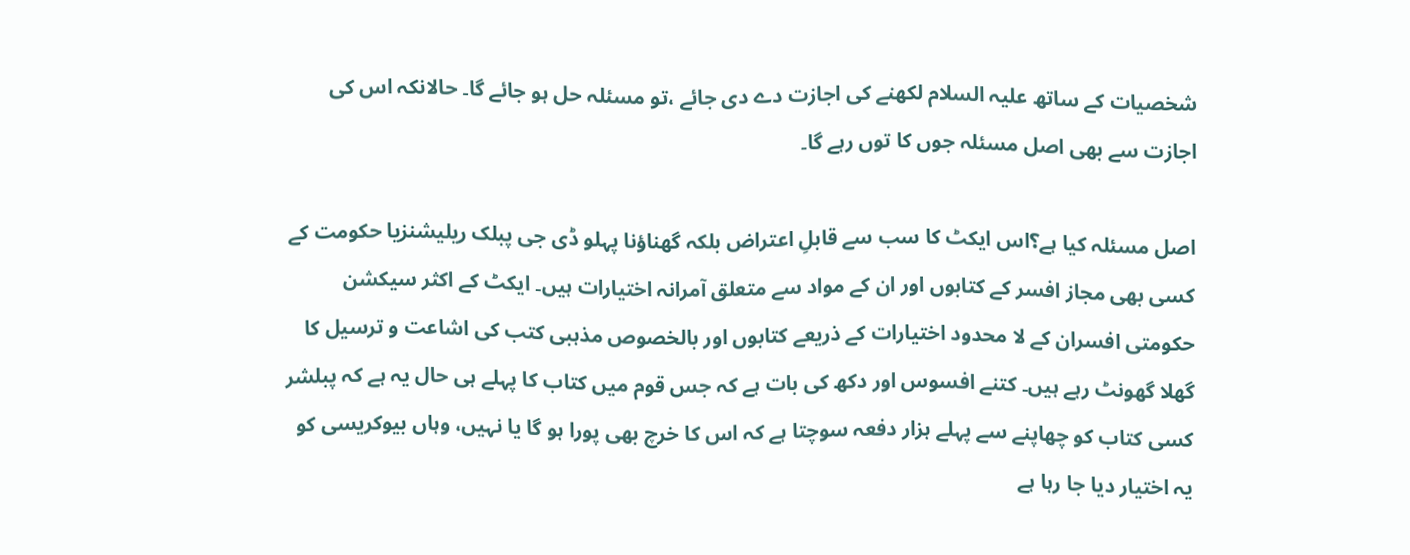شخصیات کے ساتھ علیہ السلام لکھنے کی اجازت دے دی جائے ،تو مسئلہ حل ہو جائے گا۔ حالانکہ اس کی اجازت سے بھی اصل مسئلہ جوں کا توں رہے گا۔

اصل مسئلہ کیا ہے؟اس ایکٹ کا سب سے قابلِ اعتراض بلکہ گھناؤنا پہلو ڈی جی پبلک ریلیشنزیا حکومت کے کسی بھی مجاز افسر کے کتابوں اور ان کے مواد سے متعلق آمرانہ اختیارات ہیں۔ ایکٹ کے اکثر سیکشن حکومتی افسران کے لا محدود اختیارات کے ذریعے کتابوں اور بالخصوص مذہبی کتب کی اشاعت و ترسیل کا گھلا گھونٹ رہے ہیں۔ کتنے افسوس اور دکھ کی بات ہے کہ جس قوم میں کتاب کا پہلے ہی حال یہ ہے کہ پبلشر کسی کتاب کو چھاپنے سے پہلے ہزار دفعہ سوچتا ہے کہ اس کا خرچ بھی پورا ہو گا یا نہیں، وہاں بیوکریسی کو یہ اختیار دیا جا رہا ہے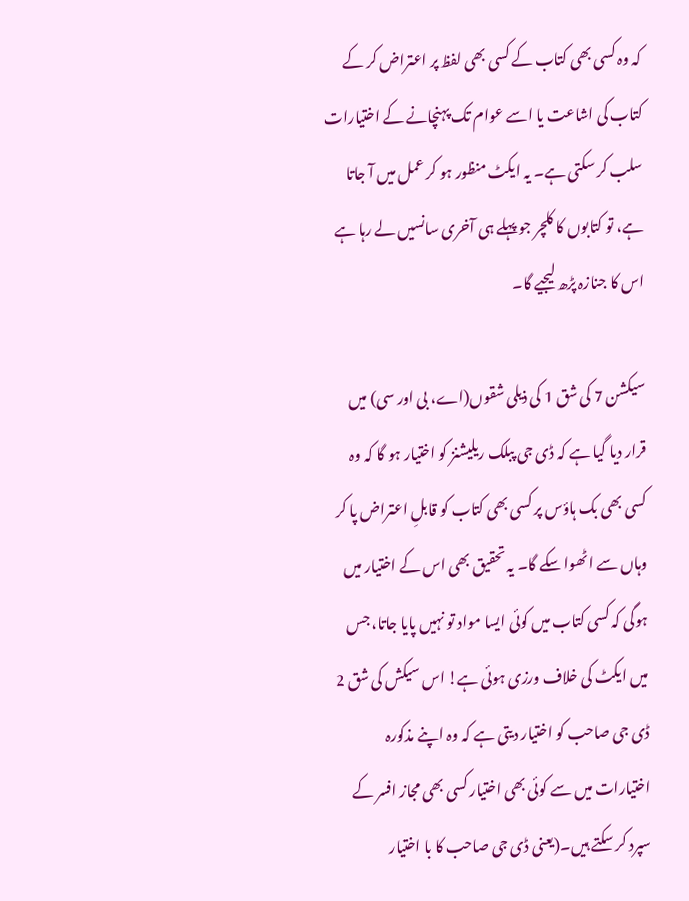کہ وہ کسی بھی کتاب کے کسی بھی لفظ پر اعتراض کر کے کتاب کی اشاعت یا اسے عوام تک پہنچانے کے اختیارات سلب کر سکتی ہے۔ یہ ایکٹ منظور ہو کر عمل میں آ جاتا ہے، تو کتابوں کا کلچر جو پہلے ہی آخری سانسیں لے رہا ہے اس کا جنازہ پڑھ لیجیے گا۔

سیکشن 7 کی شق 1 کی ذیلی شقوں(اے، بی اور سی) میں قرار دیا گیا ہے کہ ڈی جی پبلک ریلیشنز کو اختیار ہو گا کہ وہ کسی بھی بک ہاؤس پر کسی بھی کتاب کو قابلِ اعتراض پا کر وہاں سے اٹھوا سکے گا۔ یہ تحقیق بھی اس کے اختیار میں ہوگی کہ کسی کتاب میں کوئی ایسا مواد تو نہیں پایا جاتا، جس میں ایکٹ کی خلاف ورزی ہوئی ہے! اس سیکش کی شق 2 ڈی جی صاحب کو اختیار دیتی ہے کہ وہ اپنے مذکورہ اختیارات میں سے کوئی بھی اختیار کسی بھی مجاز افسر کے سپرد کر سکتے ہیں۔(یعنی ڈی جی صاحب کا با اختیار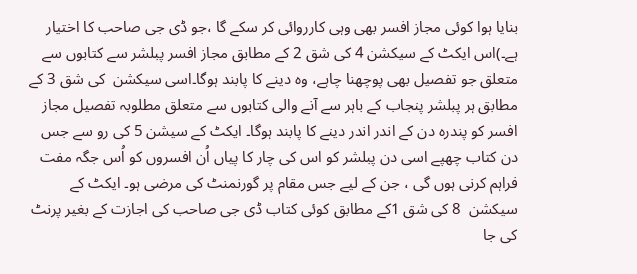بنایا ہوا کوئی مجاز افسر بھی وہی کارروائی کر سکے گا ،جو ڈی جی صاحب کا اختیار ہے۔)اس ایکٹ کے سیکشن 4 کی شق 2 کے مطابق مجاز افسر پبلشر سے کتابوں سے متعلق جو تفصیل بھی پوچھنا چاہے، وہ دینے کا پابند ہوگا۔اسی سیکشن  کی شق 3 کے مطابق ہر پبلشر پنجاب کے باہر سے آنے والی کتابوں سے متعلق مطلوبہ تفصیل مجاز افسر کو پندرہ دن کے اندر اندر دینے کا پابند ہوگا۔ ایکٹ کے سیشن 5 کی رو سے جس دن کتاب چھپے اسی دن پبلشر کو اس کی چار کا پیاں اُن افسروں کو اُس جگہ مفت فراہم کرنی ہوں گی ، جن کے لیے جس مقام پر گورنمنٹ کی مرضی ہو۔ ایکٹ کے سیکشن  8 کی شق 1کے مطابق کوئی کتاب ڈی جی صاحب کی اجازت کے بغیر پرنٹ کی جا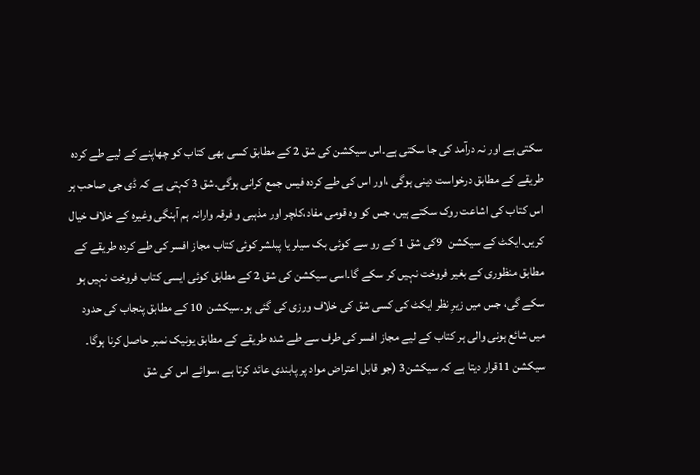سکتی ہے اور نہ درآمد کی جا سکتی ہے۔اس سیکشن کی شق 2 کے مطابق کسی بھی کتاب کو چھاپنے کے لیے طے کردہ طریقے کے مطابق درخواست دینی ہوگی ،اور اس کی طے کردہ فیس جمع کرانی ہوگی۔شق 3 کہتی ہے کہ ڈی جی صاحب ہر اس کتاب کی اشاعت روک سکتے ہیں، جس کو وہ قومی مفاد،کلچر اور مذہبی و فرقہ وارانہ ہم آہنگی وغیرہ کے خلاف خیال کریں۔ایکٹ کے سیکشن  9کی شق 1 کے رو سے کوئی بک سیلر یا پبلشر کوئی کتاب مجاز افسر کی طے کردہ طریقے کے مطابق منظوری کے بغیر فروخت نہیں کر سکے گا۔اسی سیکشن کی شق 2 کے مطابق کوئی ایسی کتاب فروخت نہیں ہو سکے گی، جس میں زیرِ نظر ایکٹ کی کسی شق کی خلاف ورزی کی گئی ہو۔سیکشن  10 کے مطابق پنجاب کی حدود میں شائع ہونی والی ہر کتاب کے لیے مجاز افسر کی طرف سے طے شدہ طریقے کے مطابق یونیک نمبر حاصل کرنا ہوگا۔ سیکشن 11قرار دیتا ہے کہ سیکشن3 (جو قابل اعتراض مواد پر پابندی عائد کرتا ہے ،سوائے اس کی شق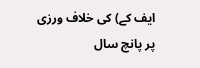ایف کے) کی خلاف ورزی پر پانچ سال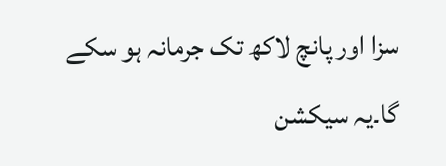سزا اور پانچ لاکھ تک جرمانہ ہو سکے گا۔یہ سیکشن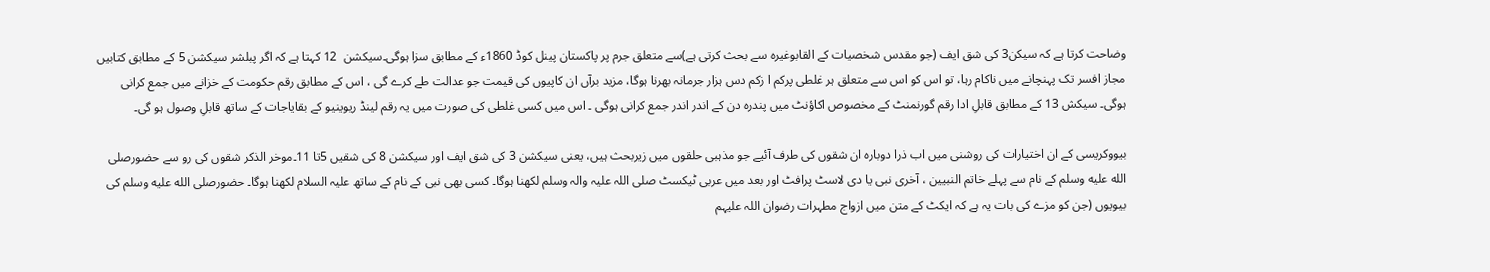وضاحت کرتا ہے کہ سیکن3 کی شق ایف (جو مقدس شخصیات کے القابوغیرہ سے بحث کرتی ہے)سے متعلق جرم پر پاکستان پینل کوڈ 1860ء کے مطابق سزا ہوگی۔سیکشن  12 کہتا ہے کہ اگر پبلشر سیکشن 5 کے مطابق کتابیں مجاز افسر تک پہنچانے میں ناکام رہا، تو اس کو اس سے متعلق ہر غلطی پرکم ا زکم دس ہزار جرمانہ بھرنا ہوگا، مزید برآں ان کاپیوں کی قیمت جو عدالت طے کرے گی ، اس کے مطابق رقم حکومت کے خزانے میں جمع کرانی ہوگی۔ سیکش 13 کے مطابق قابلِ ادا رقم گورنمنٹ کے مخصوص اکاؤنٹ میں پندرہ دن کے اندر اندر جمع کرانی ہوگی ۔ اس میں کسی غلطی کی صورت میں یہ رقم لینڈ ریوینیو کے بقایاجات کے ساتھ قابلِ وصول ہو گی۔

بیووکریسی کے ان اختیارات کی روشنی میں اب ذرا دوبارہ ان شقوں کی طرف آئیے جو مذہبی حلقوں میں زیربحث ہیں، یعنی سیکشن 3 کی شق ایف اور سیکشن 8 کی شقیں 5تا 11۔موخر الذکر شقوں کی رو سے حضورصلى الله عليه وسلم کے نام سے پہلے خاتم النبیین ، آخری نبی یا دی لاسٹ پرافٹ اور بعد میں عربی ٹیکسٹ صلی اللہ علیہ والہ وسلم لکھنا ہوگا۔ کسی بھی نبی کے نام کے ساتھ علیہ السلام لکھنا ہوگا۔ حضورصلى الله عليه وسلم کی بیویوں (جن کو مزے کی بات یہ ہے کہ ایکٹ کے متن میں ازواج مطہرات رضوان اللہ علیہم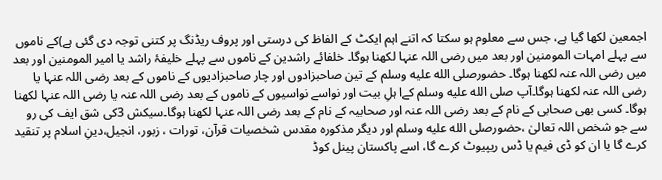اجمعین لکھا گیا ہے، جس سے معلوم ہو سکتا کہ اتنے اہم ایکٹ کے الفاظ کی درستی اور پروف ریڈنگ پر کتنی توجہ دی گئی ہے)کے ناموں سے پہلے امہات المومنین اور بعد میں رضی اللہ عنہا لکھنا ہوگا۔ خلفائے راشدین کے ناموں سے پہلے خلیفۂ راشد یا امیر المومنین اور بعد میں رضی اللہ عنہ لکھنا ہوگا۔ حضورصلى الله عليه وسلم کے تین صاحبزادوں اور چار صاحبزادیوں کے ناموں کے بعد رضی اللہ عنہا یا رضی اللہ عنہ لکھنا ہوگا۔آپ صلى الله عليه وسلم کےا ہلِ بیت اور نواسے نواسیوں کے ناموں کے بعد رضی اللہ عنہ یا رضی اللہ عنہا لکھنا ہوگا۔ کسی بھی صحابی کے نام کے بعد رضی اللہ عنہ اور صحابیہ کے نام کے بعد رضی اللہ عنہا لکھنا ہوگا۔سیکش 3کی شق ایف کی رو سے جو شخص اللہ تعالیٰ ،حضورصلى الله عليه وسلم اور دیگر مذکورہ مقدس شخصیات قرآن، تورات ، زبور، انجیل،دینِ اسلام پر تنقید کرے گا یا ان کو ڈی فیم یا ڈس ریپیوٹ کرے گا، اسے پاکستان پینل کوڈ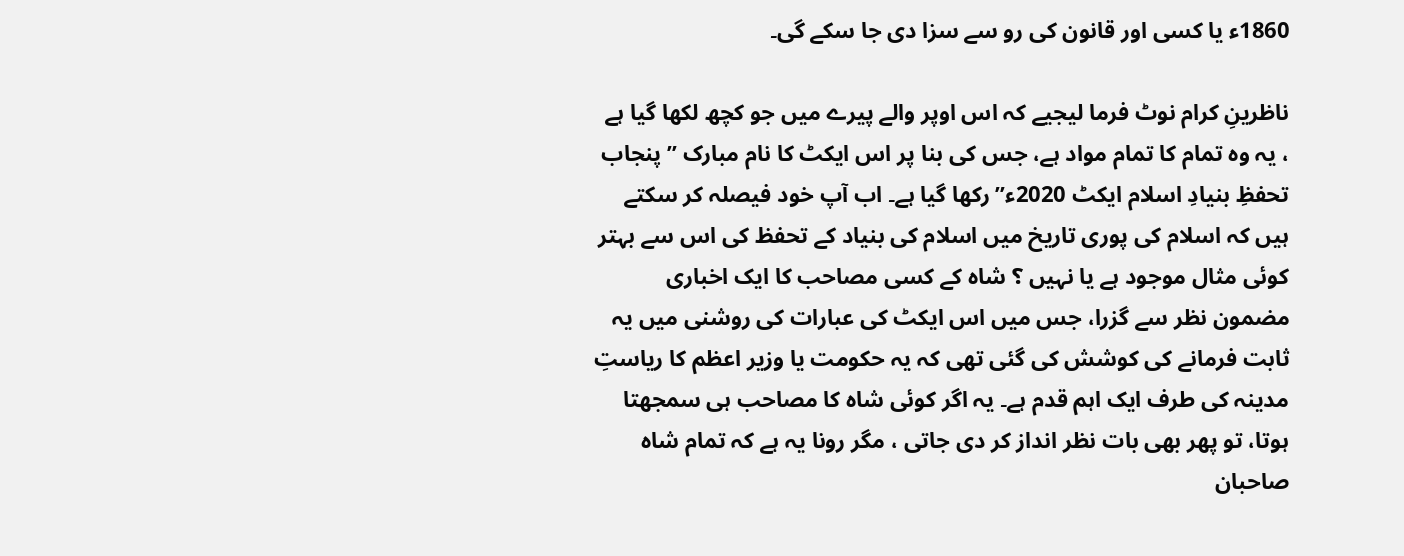1860ء یا کسی اور قانون کی رو سے سزا دی جا سکے گی۔

ناظرینِ کرام نوٹ فرما لیجیے کہ اس اوپر والے پیرے میں جو کچھ لکھا گیا ہے ، یہ وہ تمام کا تمام مواد ہے، جس کی بنا پر اس ایکٹ کا نام مبارک ” پنجاب تحفظِ بنیادِ اسلام ایکٹ 2020ء” رکھا گیا ہے۔ اب آپ خود فیصلہ کر سکتے ہیں کہ اسلام کی پوری تاریخ میں اسلام کی بنیاد کے تحفظ کی اس سے بہتر کوئی مثال موجود ہے یا نہیں ؟ شاہ کے کسی مصاحب کا ایک اخباری مضمون نظر سے گزرا، جس میں اس ایکٹ کی عبارات کی روشنی میں یہ ثابت فرمانے کی کوشش کی گئی تھی کہ یہ حکومت یا وزیر اعظم کا ریاستِ مدینہ کی طرف ایک اہم قدم ہے۔ یہ اگر کوئی شاہ کا مصاحب ہی سمجھتا ہوتا، تو پھر بھی بات نظر انداز کر دی جاتی ، مگر رونا یہ ہے کہ تمام شاہ صاحبان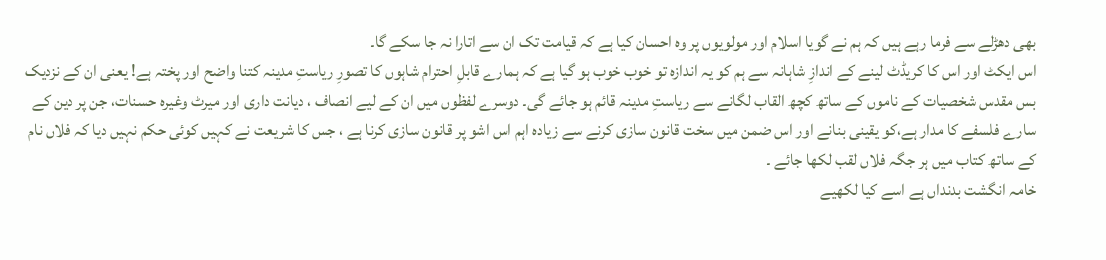بھی دھڑلے سے فرما رہے ہیں کہ ہم نے گویا اسلام اور مولویوں پر وہ احسان کیا ہے کہ قیامت تک ان سے اتارا نہ جا سکے گا۔
اس ایکٹ اور اس کا کریڈٹ لینے کے اندازِ شاہانہ سے ہم کو یہ اندازہ تو خوب خوب ہو گیا ہے کہ ہمارے قابلِ احترام شاہوں کا تصورِ ریاستِ مدینہ کتنا واضح اور پختہ ہے! یعنی ان کے نزدیک بس مقدس شخصیات کے ناموں کے ساتھ کچھ القاب لگانے سے ریاستِ مدینہ قائم ہو جائے گی۔ دوسرے لفظوں میں ان کے لیے انصاف ، دیانت داری اور میرٹ وغیرہ حسنات، جن پر دین کے سارے فلسفے کا مدار ہے،کو یقینی بنانے اور اس ضمن میں سخت قانون سازی کرنے سے زیادہ اہم اس اشو پر قانون سازی کرنا ہے ، جس کا شریعت نے کہیں کوئی حکم نہیں دیا کہ فلاں نام کے ساتھ کتاب میں ہر جگہ فلاں لقب لکھا جائے ۔
خامہ انگشت بدنداں ہے اسے کیا لکھیے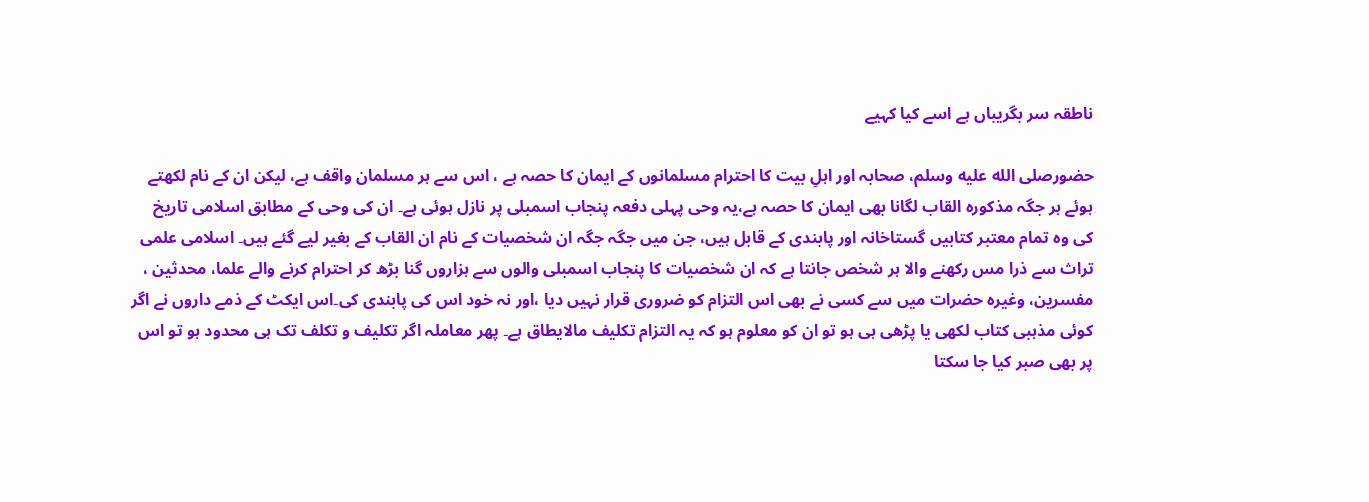ناطقہ سر بگریباں ہے اسے کیا کہیے

حضورصلى الله عليه وسلم، صحابہ اور اہلِ بیت کا احترام مسلمانوں کے ایمان کا حصہ ہے ، اس سے ہر مسلمان واقف ہے، لیکن ان کے نام لکھتے ہوئے ہر جگہ مذکورہ القاب لگانا بھی ایمان کا حصہ ہے،یہ وحی پہلی دفعہ پنجاب اسمبلی پر نازل ہوئی ہے۔ ان کی وحی کے مطابق اسلامی تاریخ کی وہ تمام معتبر کتابیں گستاخانہ اور پابندی کے قابل ہیں، جن میں جگہ جگہ ان شخصیات کے نام ان القاب کے بغیر لیے گئے ہیں۔ اسلامی علمی تراث سے ذرا مس رکھنے والا ہر شخص جانتا ہے کہ ان شخصیات کا پنجاب اسمبلی والوں سے ہزاروں گنا بڑھ کر احترام کرنے والے علما، محدثین ، مفسرین، وغیرہ حضرات میں سے کسی نے بھی اس التزام کو ضروری قرار نہیں دیا ،اور نہ خود اس کی پابندی کی۔اس ایکٹ کے ذمے داروں نے اگر کوئی مذہبی کتاب لکھی یا پڑھی ہی ہو تو ان کو معلوم ہو کہ یہ التزام تکلیف مالایطاق ہے۔ پھر معاملہ اگر تکلیف و تکلف تک ہی محدود ہو تو اس پر بھی صبر کیا جا سکتا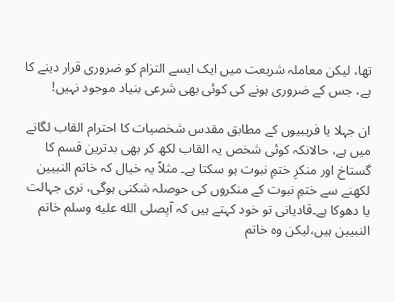تھا، لیکن معاملہ شریعت میں ایک ایسے التزام کو ضروری قرار دینے کا ہے، جس کے ضروری ہونے کی کوئی بھی شرعی بنیاد موجود نہیں!

ان جہلا یا فریبیوں کے مطابق مقدس شخصیات کا احترام القاب لگانے میں ہے، حالانکہ کوئی شخص یہ القاب لکھ کر بھی بدترین قسم کا گستاخ اور منکرِ ختمِ نبوت ہو سکتا ہے۔ مثلاً یہ خیال کہ خاتم النبیین لکھنے سے ختمِ نبوت کے منکروں کی حوصلہ شکنی ہوگی، نری جہالت یا دھوکا ہے۔قادیانی تو خود کہتے ہیں کہ آپصلى الله عليه وسلم خاتم النبیین ہیں،لیکن وہ خاتم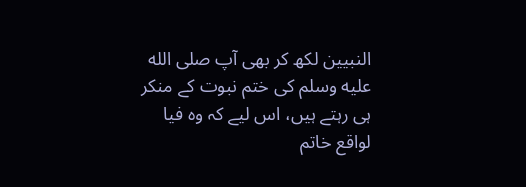النبیین لکھ کر بھی آپ صلى الله عليه وسلم کی ختم نبوت کے منکر ہی رہتے ہیں، اس لیے کہ وہ فیا لواقع خاتم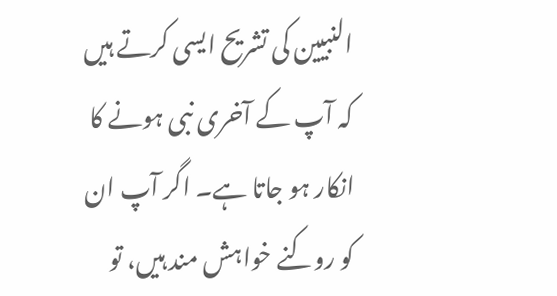النبیین کی تشریح ایسی کرتے ہیں کہ آپ کے آخری نبی ہونے کا انکار ہو جاتا ہے۔ اگر آپ ان کو روکنے خواہش مند ہیں، تو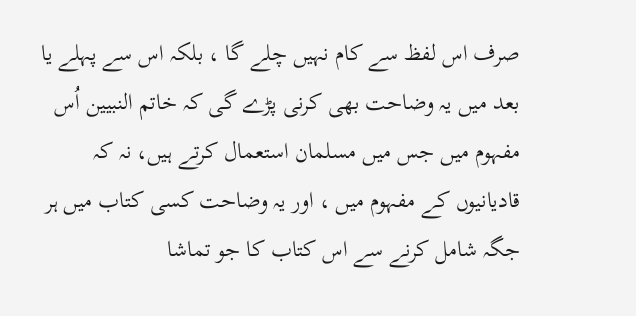صرف اس لفظ سے کام نہیں چلے گا ، بلکہ اس سے پہلے یا بعد میں یہ وضاحت بھی کرنی پڑے گی کہ خاتم النبیین اُس مفہوم میں جس میں مسلمان استعمال کرتے ہیں، نہ کہ قادیانیوں کے مفہوم میں ، اور یہ وضاحت کسی کتاب میں ہر جگہ شامل کرنے سے اس کتاب کا جو تماشا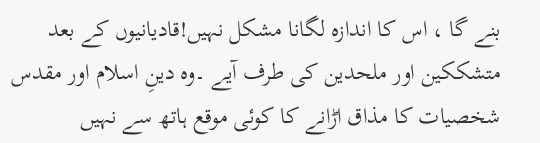بنے گا ، اس کا اندازہ لگانا مشکل نہیں!قادیانیوں کے بعد متشککین اور ملحدین کی طرف آیے ۔وہ دینِ اسلام اور مقدس شخصیات کا مذاق اڑانے کا کوئی موقع ہاتھ سے نہیں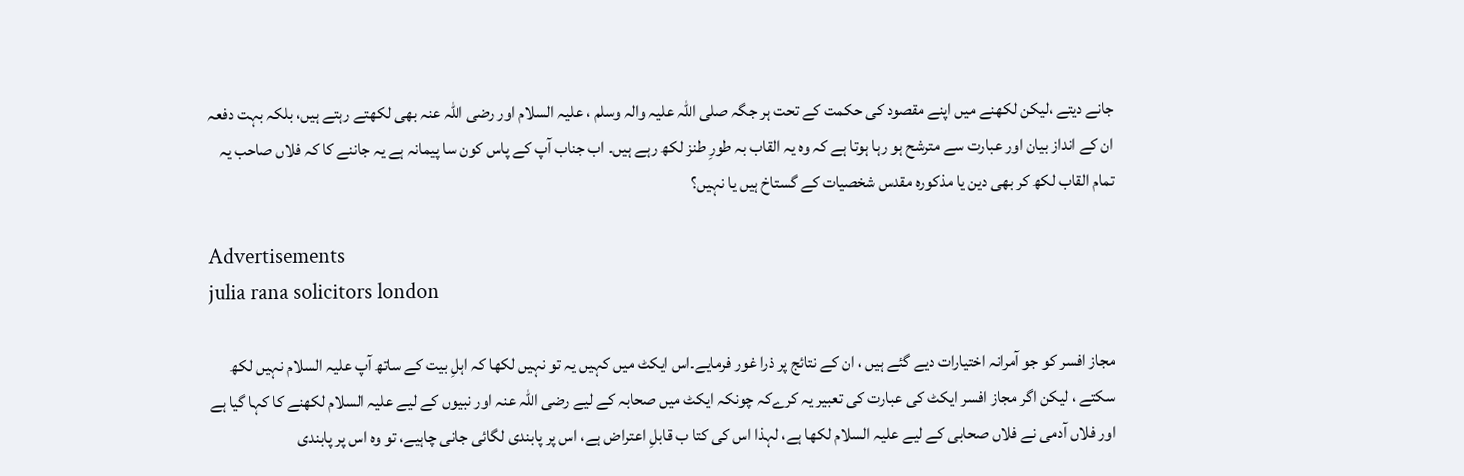جانے دیتے ،لیکن لکھنے میں اپنے مقصود کی حکمت کے تحت ہر جگہ صلی اللہ علیہ والہ وسلم ، علیہ السلام اور رضی اللہ عنہ بھی لکھتے رہتے ہیں، بلکہ بہت دفعہ ان کے انداز بیان اور عبارت سے مترشح ہو رہا ہوتا ہے کہ وہ یہ القاب بہ طورِ طنز لکھ رہے ہیں۔ اب جناب آپ کے پاس کون سا پیمانہ ہے یہ جاننے کا کہ فلاں صاحب یہ تمام القاب لکھ کر بھی دین یا مذکورہ مقدس شخصیات کے گستاخ ہیں یا نہیں؟

Advertisements
julia rana solicitors london

مجاز افسر کو جو آمرانہ اختیارات دیے گئے ہیں ، ان کے نتائج پر ذرا غور فرمایے۔اس ایکٹ میں کہیں یہ تو نہیں لکھا کہ اہلِ بیت کے ساتھ آپ علیہ السلام نہیں لکھ سکتے ، لیکن اگر مجاز افسر ایکٹ کی عبارت کی تعبیر یہ کرےکہ چونکہ ایکٹ میں صحابہ کے لیے رضی اللہ عنہ اور نبیوں کے لیے علیہ السلام لکھنے کا کہا گیا ہے اور فلاں آدمی نے فلاں صحابی کے لیے علیہ السلام لکھا ہے، لہذا اس کی کتا ب قابلِ اعتراض ہے، اس پر پابندی لگائی جانی چاہیے، تو وہ اس پر پابندی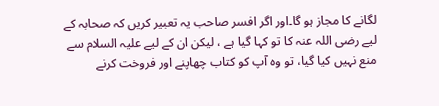لگانے کا مجاز ہو گا۔اور اگر افسر صاحب یہ تعبیر کریں کہ صحابہ کے لیے رضی اللہ عنہ کا تو کہا گیا ہے ، لیکن ان کے لیے علیہ السلام سے منع نہیں کیا گیا، تو وہ آپ کو کتاب چھاپنے اور فروخت کرنے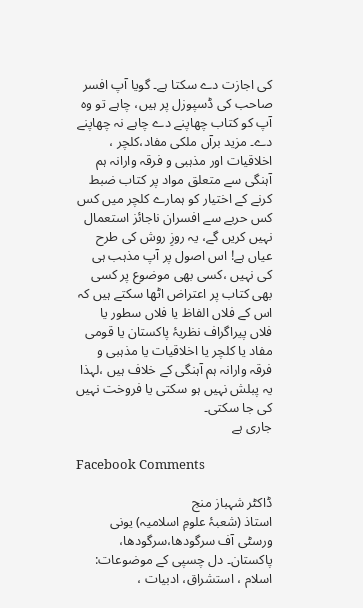کی اجازت دے سکتا ہے۔ گویا آپ افسر صاحب کی ڈسپوزل پر ہیں، چاہے تو وہ آپ کو کتاب چھاپنے دے چاہے نہ چھاپنے دے۔ مزید برآں ملکی مفاد،کلچر ، اخلاقیات اور مذہبی و فرقہ وارانہ ہم آہنگی سے متعلق مواد پر کتاب ضبط کرنے کے اختیار کو ہمارے کلچر میں کس کس حربے سے افسران ناجائز استعمال نہیں کریں گے، یہ روزِ روش کی طرح عیاں ہے! اس اصول پر آپ مذہب ہی کی نہیں ،کسی بھی موضوع پر کسی بھی کتاب پر اعتراض اٹھا سکتے ہیں کہ اس کے فلاں الفاظ یا فلاں سطور یا فلاں پیراگراف نظریۂ پاکستان یا قومی مفاد یا کلچر یا اخلاقیات یا مذہبی و فرقہ وارانہ ہم آہنگی کے خلاف ہیں ،لہذا یہ پبلش نہیں ہو سکتی یا فروخت نہیں کی جا سکتی۔
جاری ہے

Facebook Comments

ڈاکٹر شہباز منج
استاذ (شعبۂ علومِ اسلامیہ) یونی ورسٹی آف سرگودھا،سرگودھا، پاکستان۔ دل چسپی کے موضوعات: اسلام ، استشراق، ادبیات ،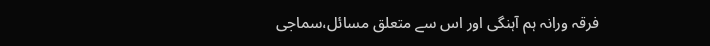فرقہ ورانہ ہم آہنگی اور اس سے متعلق مسائل،سماجی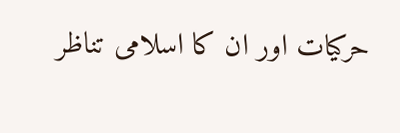حرکیات اور ان کا اسلامی تناظر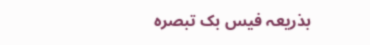بذریعہ فیس بک تبصرہ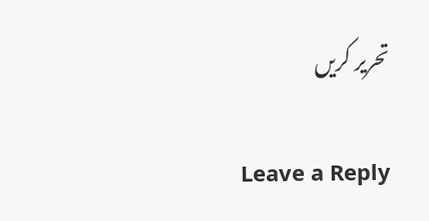تحریر کریں

Leave a Reply